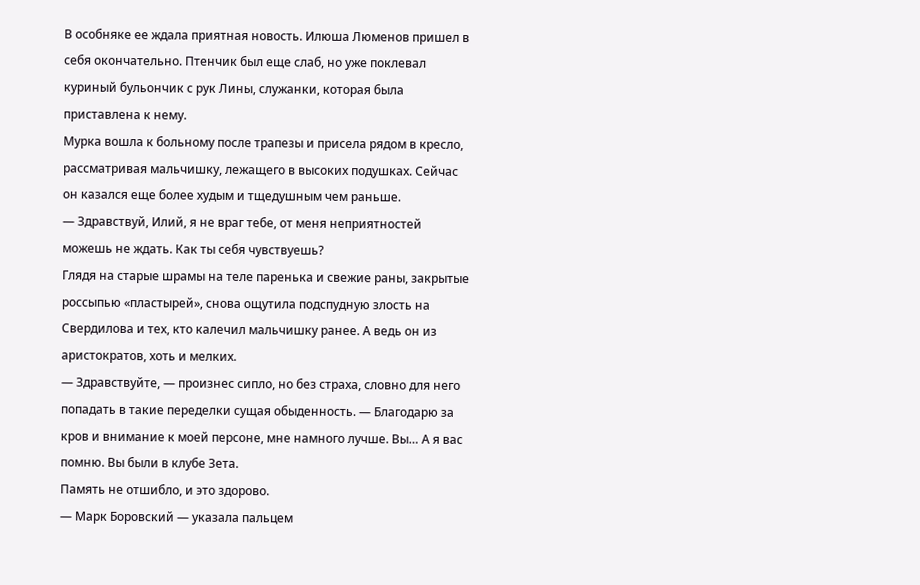В особняке ее ждала приятная новость. Илюша Люменов пришел в себя окончательно. Птенчик был еще слаб, но уже поклевал куриный бульончик с рук Лины, служанки, которая была приставлена к нему.
Мурка вошла к больному после трапезы и присела рядом в кресло, рассматривая мальчишку, лежащего в высоких подушках. Сейчас он казался еще более худым и тщедушным чем раньше.
— Здравствуй, Илий, я не враг тебе, от меня неприятностей можешь не ждать. Как ты себя чувствуешь?
Глядя на старые шрамы на теле паренька и свежие раны, закрытые россыпью «пластырей», снова ощутила подспудную злость на Свердилова и тех, кто калечил мальчишку ранее. А ведь он из аристократов, хоть и мелких.
— Здравствуйте, — произнес сипло, но без страха, словно для него попадать в такие переделки сущая обыденность. — Благодарю за кров и внимание к моей персоне, мне намного лучше. Вы… А я вас помню. Вы были в клубе Зета.
Память не отшибло, и это здорово.
— Марк Боровский — указала пальцем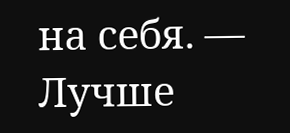на себя. — Лучше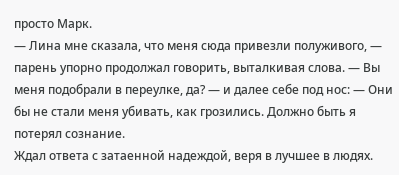просто Марк.
— Лина мне сказала, что меня сюда привезли полуживого, — парень упорно продолжал говорить, выталкивая слова. — Вы меня подобрали в переулке, да? — и далее себе под нос: — Они бы не стали меня убивать, как грозились. Должно быть я потерял сознание.
Ждал ответа с затаенной надеждой, веря в лучшее в людях.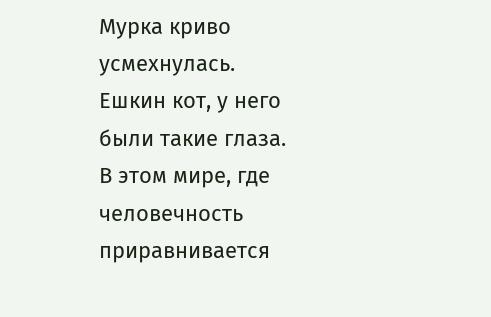Мурка криво усмехнулась. Ешкин кот, у него были такие глаза. В этом мире, где человечность приравнивается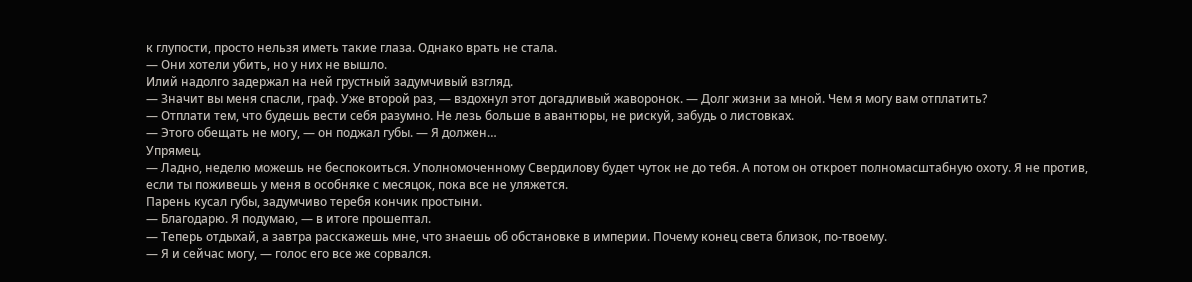к глупости, просто нельзя иметь такие глаза. Однако врать не стала.
— Они хотели убить, но у них не вышло.
Илий надолго задержал на ней грустный задумчивый взгляд.
— Значит вы меня спасли, граф. Уже второй раз, — вздохнул этот догадливый жаворонок. — Долг жизни за мной. Чем я могу вам отплатить?
— Отплати тем, что будешь вести себя разумно. Не лезь больше в авантюры, не рискуй, забудь о листовках.
— Этого обещать не могу, — он поджал губы. — Я должен…
Упрямец.
— Ладно, неделю можешь не беспокоиться. Уполномоченному Свердилову будет чуток не до тебя. А потом он откроет полномасштабную охоту. Я не против, если ты поживешь у меня в особняке с месяцок, пока все не уляжется.
Парень кусал губы, задумчиво теребя кончик простыни.
— Благодарю. Я подумаю, — в итоге прошептал.
— Теперь отдыхай, а завтра расскажешь мне, что знаешь об обстановке в империи. Почему конец света близок, по-твоему.
— Я и сейчас могу, — голос его все же сорвался.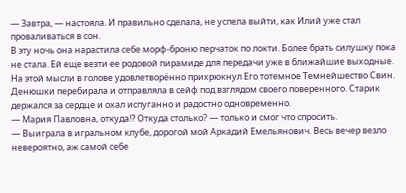— Завтра, — настояла. И правильно сделала, не успела выйти, как Илий уже стал проваливаться в сон.
В эту ночь она нарастила себе морф-броню перчаток по локти. Более брать силушку пока не стала. Ей еще везти ее родовой пирамиде для передачи уже в ближайшие выходные. На этой мысли в голове удовлетворённо прихрюкнул Его тотемное Темнейшество Свин.
Денюшки перебирала и отправляла в сейф под взглядом своего поверенного. Старик держался за сердце и охал испуганно и радостно одновременно.
— Мария Павловна, откуда⁉ Откуда столько? — только и смог что спросить.
— Выиграла в игральном клубе, дорогой мой Аркадий Емельянович. Весь вечер везло невероятно, аж самой себе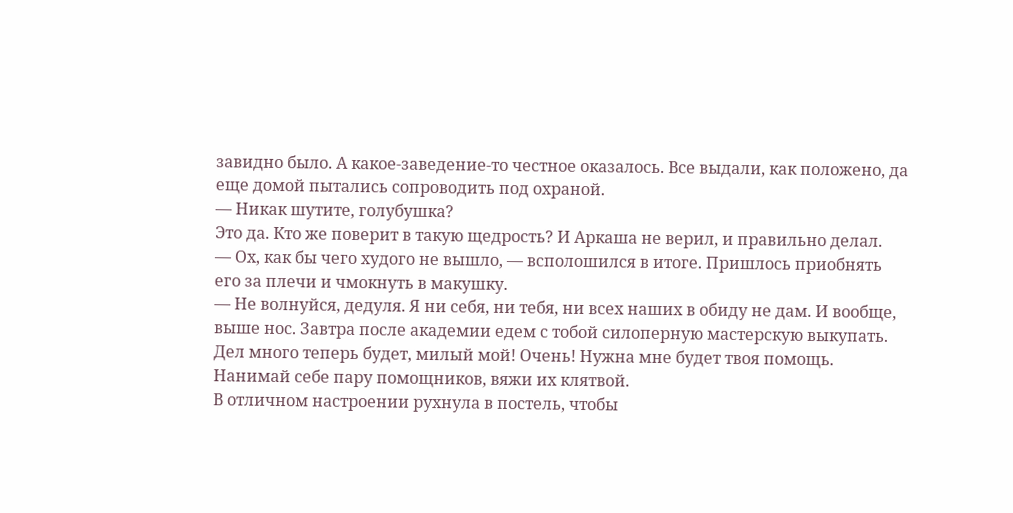завидно было. А какое-заведение-то честное оказалось. Все выдали, как положено, да еще домой пытались сопроводить под охраной.
— Никак шутите, голубушка?
Это да. Кто же поверит в такую щедрость? И Аркаша не верил, и правильно делал.
— Ох, как бы чего худого не вышло, — всполошился в итоге. Пришлось приобнять его за плечи и чмокнуть в макушку.
— Не волнуйся, дедуля. Я ни себя, ни тебя, ни всех наших в обиду не дам. И вообще, выше нос. Завтра после академии едем с тобой силоперную мастерскую выкупать. Дел много теперь будет, милый мой! Очень! Нужна мне будет твоя помощь. Нанимай себе пару помощников, вяжи их клятвой.
В отличном настроении рухнула в постель, чтобы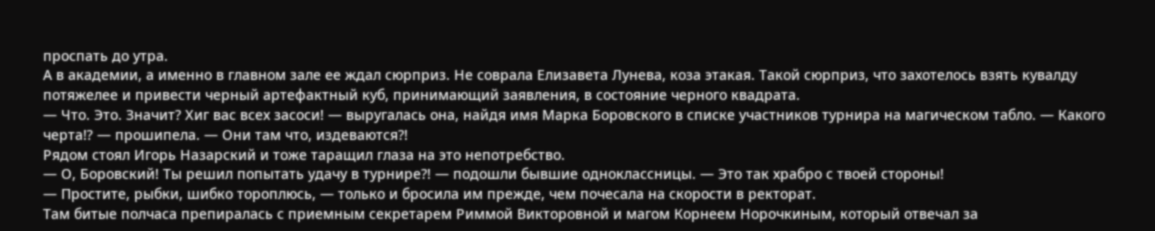проспать до утра.
А в академии, а именно в главном зале ее ждал сюрприз. Не соврала Елизавета Лунева, коза этакая. Такой сюрприз, что захотелось взять кувалду потяжелее и привести черный артефактный куб, принимающий заявления, в состояние черного квадрата.
— Что. Это. Значит? Хиг вас всех засоси! — выругалась она, найдя имя Марка Боровского в списке участников турнира на магическом табло. — Какого черта⁉ — прошипела. — Они там что, издеваются⁈
Рядом стоял Игорь Назарский и тоже таращил глаза на это непотребство.
— О, Боровский! Ты решил попытать удачу в турнире⁈ — подошли бывшие одноклассницы. — Это так храбро с твоей стороны!
— Простите, рыбки, шибко тороплюсь, — только и бросила им прежде, чем почесала на скорости в ректорат.
Там битые полчаса препиралась с приемным секретарем Риммой Викторовной и магом Корнеем Норочкиным, который отвечал за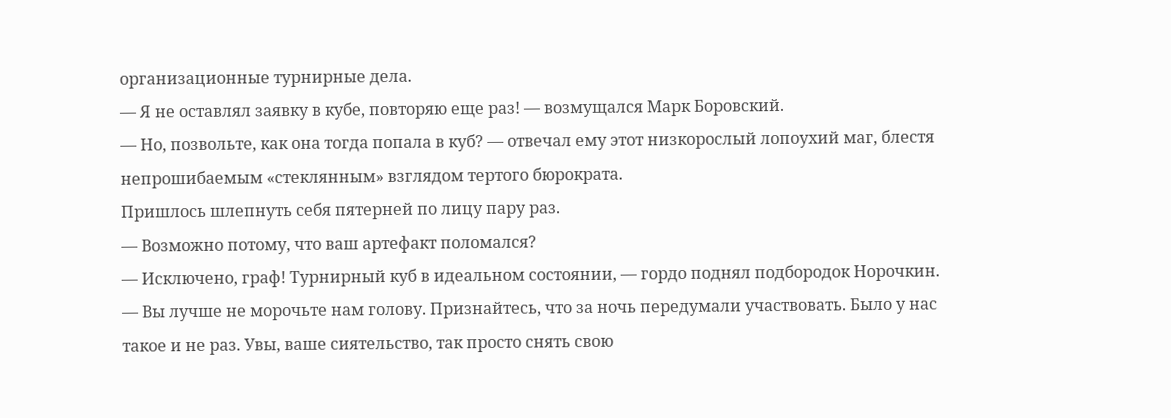организационные турнирные дела.
— Я не оставлял заявку в кубе, повторяю еще раз! — возмущался Марк Боровский.
— Но, позвольте, как она тогда попала в куб? — отвечал ему этот низкорослый лопоухий маг, блестя непрошибаемым «стеклянным» взглядом тертого бюрократа.
Пришлось шлепнуть себя пятерней по лицу пару раз.
— Возможно потому, что ваш артефакт поломался?
— Исключено, граф! Турнирный куб в идеальном состоянии, — гордо поднял подбородок Норочкин. — Вы лучше не морочьте нам голову. Признайтесь, что за ночь передумали участвовать. Было у нас такое и не раз. Увы, ваше сиятельство, так просто снять свою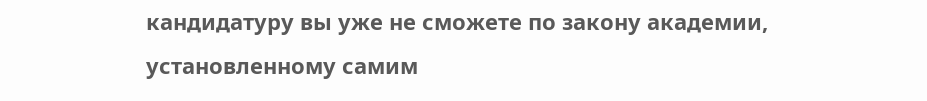кандидатуру вы уже не сможете по закону академии, установленному самим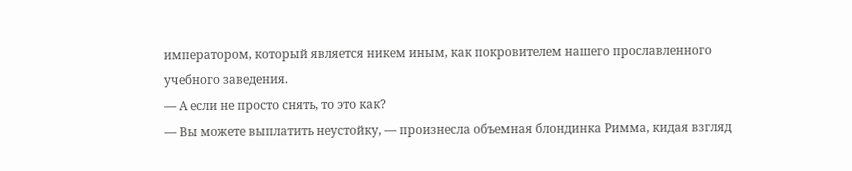императором, который является никем иным, как покровителем нашего прославленного учебного заведения.
— А если не просто снять, то это как?
— Вы можете выплатить неустойку, — произнесла объемная блондинка Римма, кидая взгляд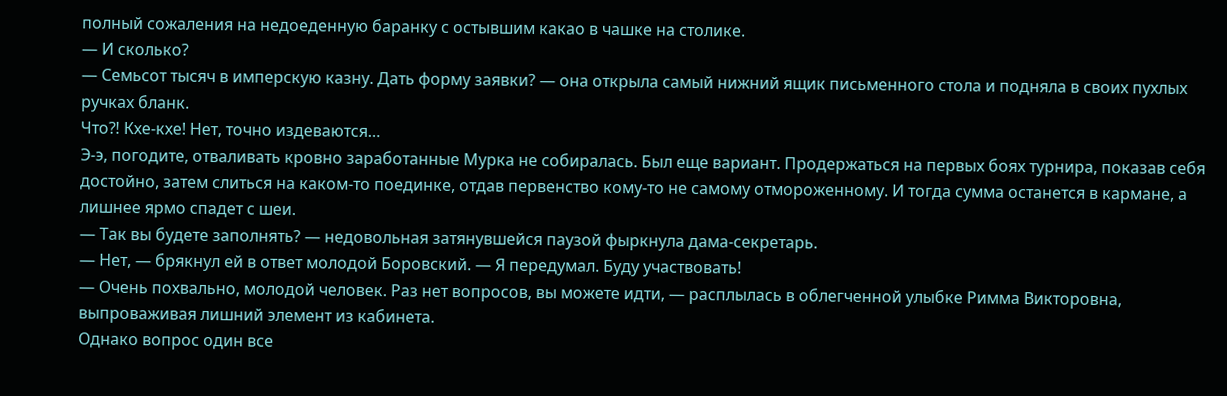полный сожаления на недоеденную баранку с остывшим какао в чашке на столике.
— И сколько?
— Семьсот тысяч в имперскую казну. Дать форму заявки? — она открыла самый нижний ящик письменного стола и подняла в своих пухлых ручках бланк.
Что⁈ Кхе-кхе! Нет, точно издеваются…
Э-э, погодите, отваливать кровно заработанные Мурка не собиралась. Был еще вариант. Продержаться на первых боях турнира, показав себя достойно, затем слиться на каком-то поединке, отдав первенство кому-то не самому отмороженному. И тогда сумма останется в кармане, а лишнее ярмо спадет с шеи.
— Так вы будете заполнять? — недовольная затянувшейся паузой фыркнула дама-секретарь.
— Нет, — брякнул ей в ответ молодой Боровский. — Я передумал. Буду участвовать!
— Очень похвально, молодой человек. Раз нет вопросов, вы можете идти, — расплылась в облегченной улыбке Римма Викторовна, выпроваживая лишний элемент из кабинета.
Однако вопрос один все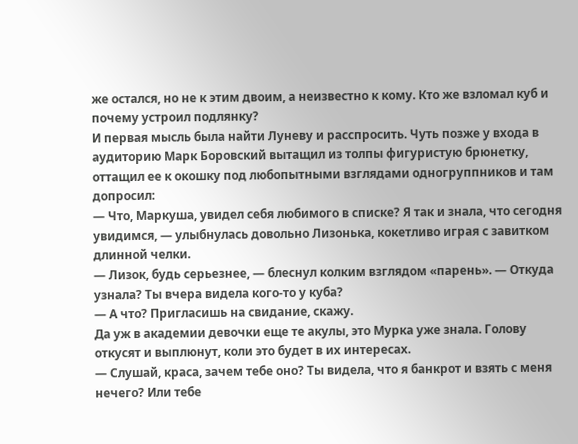же остался, но не к этим двоим, а неизвестно к кому. Кто же взломал куб и почему устроил подлянку?
И первая мысль была найти Луневу и расспросить. Чуть позже у входа в аудиторию Марк Боровский вытащил из толпы фигуристую брюнетку, оттащил ее к окошку под любопытными взглядами одногруппников и там допросил:
— Что, Маркуша, увидел себя любимого в списке? Я так и знала, что сегодня увидимся, — улыбнулась довольно Лизонька, кокетливо играя с завитком длинной челки.
— Лизок, будь серьезнее, — блеснул колким взглядом «парень». — Откуда узнала? Ты вчера видела кого-то у куба?
— А что? Пригласишь на свидание, скажу.
Да уж в академии девочки еще те акулы, это Мурка уже знала. Голову откусят и выплюнут, коли это будет в их интересах.
— Слушай, краса, зачем тебе оно? Ты видела, что я банкрот и взять с меня нечего? Или тебе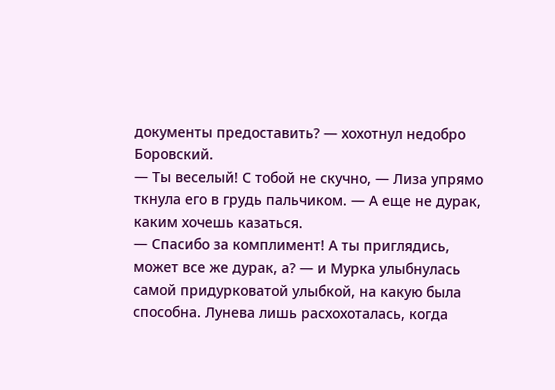документы предоставить? — хохотнул недобро Боровский.
— Ты веселый! С тобой не скучно, — Лиза упрямо ткнула его в грудь пальчиком. — А еще не дурак, каким хочешь казаться.
— Спасибо за комплимент! А ты приглядись, может все же дурак, а? — и Мурка улыбнулась самой придурковатой улыбкой, на какую была способна. Лунева лишь расхохоталась, когда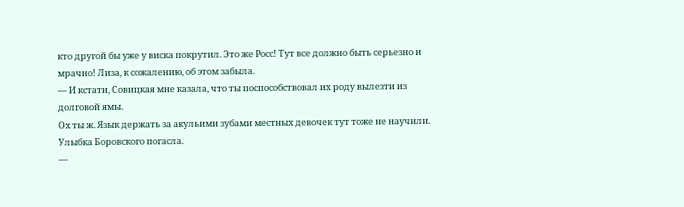кто другой бы уже у виска покрутил. Это же Росс! Тут все должно быть серьезно и мрачно! Лиза, к сожалению, об этом забыла.
— И кстати, Совицкая мне казала, что ты поспособствовал их роду вылезти из долговой ямы.
Ох ты ж. Язык держать за акульими зубами местных девочек тут тоже не научили. Улыбка Боровского погасла.
—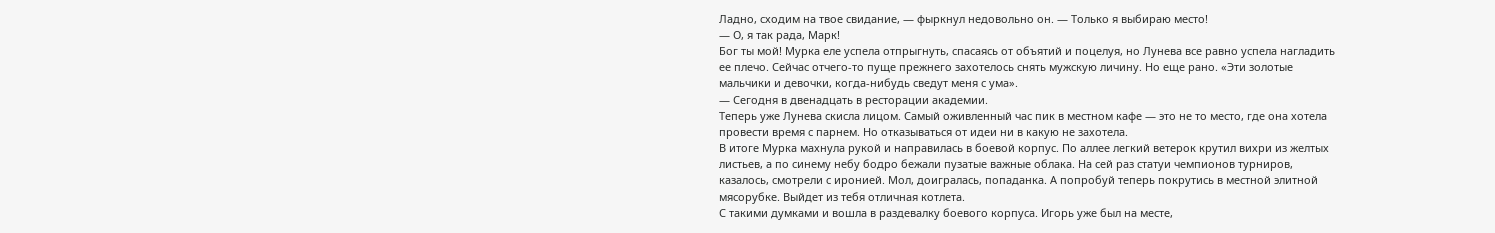Ладно, сходим на твое свидание, — фыркнул недовольно он. — Только я выбираю место!
— О, я так рада, Марк!
Бог ты мой! Мурка еле успела отпрыгнуть, спасаясь от объятий и поцелуя, но Лунева все равно успела нагладить ее плечо. Сейчас отчего-то пуще прежнего захотелось снять мужскую личину. Но еще рано. «Эти золотые мальчики и девочки, когда-нибудь сведут меня с ума».
— Сегодня в двенадцать в ресторации академии.
Теперь уже Лунева скисла лицом. Самый оживленный час пик в местном кафе — это не то место, где она хотела провести время с парнем. Но отказываться от идеи ни в какую не захотела.
В итоге Мурка махнула рукой и направилась в боевой корпус. По аллее легкий ветерок крутил вихри из желтых листьев, а по синему небу бодро бежали пузатые важные облака. На сей раз статуи чемпионов турниров, казалось, смотрели с иронией. Мол, доигралась, попаданка. А попробуй теперь покрутись в местной элитной мясорубке. Выйдет из тебя отличная котлета.
С такими думками и вошла в раздевалку боевого корпуса. Игорь уже был на месте,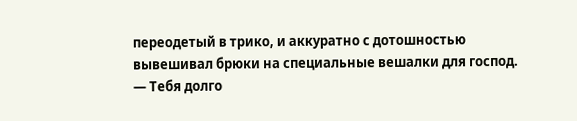переодетый в трико, и аккуратно с дотошностью вывешивал брюки на специальные вешалки для господ.
— Тебя долго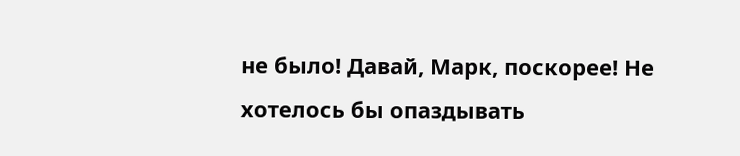не было! Давай, Марк, поскорее! Не хотелось бы опаздывать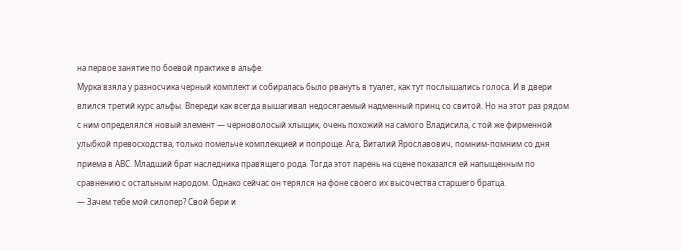на первое занятие по боевой практике в альфе.
Мурка взяла у разносчика черный комплект и собиралась было рвануть в туалет, как тут послышались голоса. И в двери влился третий курс альфы. Впереди как всегда вышагивал недосягаемый надменный принц со свитой. Но на этот раз рядом с ним определялся новый элемент — черноволосый хлыщик, очень похожий на самого Владисила, с той же фирменной улыбкой превосходства, только помельче комплекцией и попроще. Ага, Виталий Ярославович, помним-помним со дня приема в АВС. Младший брат наследника правящего рода. Тогда этот парень на сцене показался ей напыщенным по сравнению с остальным народом. Однако сейчас он терялся на фоне своего их высочества старшего братца.
— Зачем тебе мой силопер? Свой бери и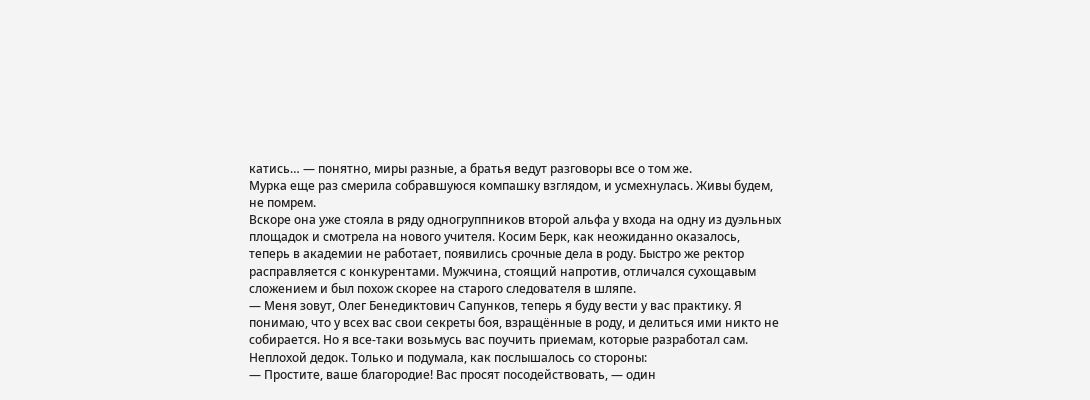катись… — понятно, миры разные, а братья ведут разговоры все о том же.
Мурка еще раз смерила собравшуюся компашку взглядом, и усмехнулась. Живы будем, не помрем.
Вскоре она уже стояла в ряду одногруппников второй альфа у входа на одну из дуэльных площадок и смотрела на нового учителя. Косим Берк, как неожиданно оказалось, теперь в академии не работает, появились срочные дела в роду. Быстро же ректор расправляется с конкурентами. Мужчина, стоящий напротив, отличался сухощавым сложением и был похож скорее на старого следователя в шляпе.
— Меня зовут, Олег Бенедиктович Сапунков, теперь я буду вести у вас практику. Я понимаю, что у всех вас свои секреты боя, взращённые в роду, и делиться ими никто не собирается. Но я все-таки возьмусь вас поучить приемам, которые разработал сам.
Неплохой дедок. Только и подумала, как послышалось со стороны:
— Простите, ваше благородие! Вас просят посодействовать, — один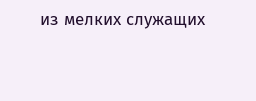из мелких служащих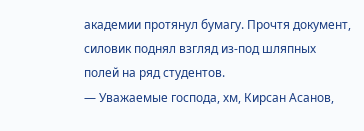академии протянул бумагу. Прочтя документ, силовик поднял взгляд из-под шляпных полей на ряд студентов.
— Уважаемые господа, хм, Кирсан Асанов,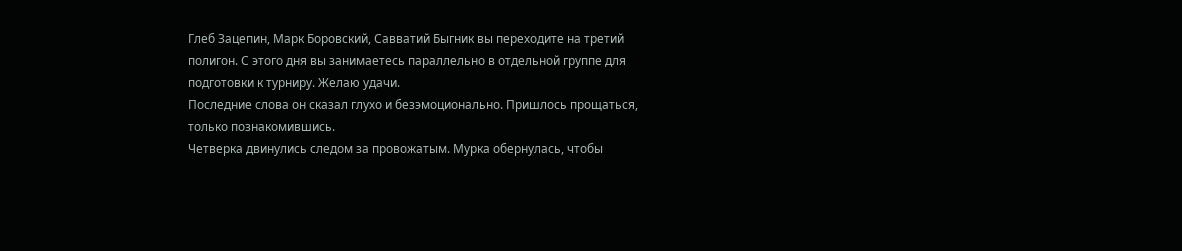Глеб Зацепин, Марк Боровский, Савватий Быгник вы переходите на третий полигон. С этого дня вы занимаетесь параллельно в отдельной группе для подготовки к турниру. Желаю удачи.
Последние слова он сказал глухо и безэмоционально. Пришлось прощаться, только познакомившись.
Четверка двинулись следом за провожатым. Мурка обернулась, чтобы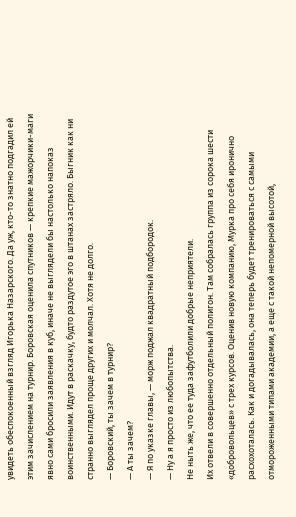увидеть обеспокоенный взгляд Игорька Назарского. Да уж, кто-то знатно подгадил ей этим зачислением на турнир. Боровская оценила спутников — крепкие мажорчики-маги явно сами бросили заявления в куб, иначе не выглядели бы настолько напоказ воинственными. Идут в раскачку, будто раздутое эго в штанах застряло. Быгник как ни странно выглядел проще других и молчал. Хотя не долго.
— Боровский, ты зачем в турнир?
— А ты зачем?
— Я по указке главы, — морж поджал квадратный подбородок.
— Ну а я просто из любопытства.
Не ныть же, что ее туда зафутболили добрые неприятели.
Их отвели в совершенно отдельный полигон. Там собралась группа из сорока шести «добровольцев» с трех курсов. Оценив новую компанию, Мурка про себя иронично расхохоталась. Как и догадывалась, она теперь будет тренироваться с самыми отмороженными типами академии, а еще с такой непомерной высотой,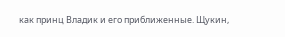как принц Владик и его приближенные. Щукин,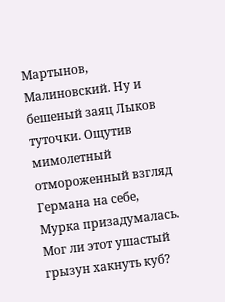Мартынов, Малиновский. Ну и бешеный заяц Лыков туточки. Ощутив мимолетный отмороженный взгляд Германа на себе, Мурка призадумалась. Мог ли этот ушастый грызун хакнуть куб?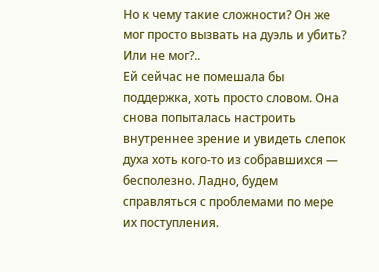Но к чему такие сложности? Он же мог просто вызвать на дуэль и убить? Или не мог?..
Ей сейчас не помешала бы поддержка, хоть просто словом. Она снова попыталась настроить внутреннее зрение и увидеть слепок духа хоть кого-то из собравшихся — бесполезно. Ладно, будем справляться с проблемами по мере их поступления.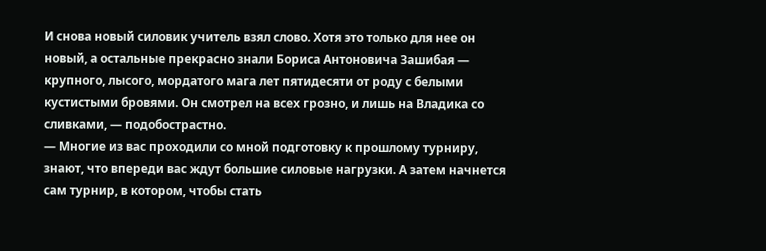И снова новый силовик учитель взял слово. Хотя это только для нее он новый, а остальные прекрасно знали Бориса Антоновича Зашибая — крупного, лысого, мордатого мага лет пятидесяти от роду с белыми кустистыми бровями. Он смотрел на всех грозно, и лишь на Владика со сливками, — подобострастно.
— Многие из вас проходили со мной подготовку к прошлому турниру, знают, что впереди вас ждут большие силовые нагрузки. А затем начнется сам турнир, в котором, чтобы стать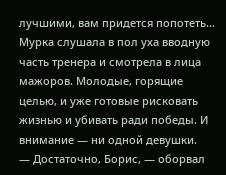лучшими, вам придется попотеть…
Мурка слушала в пол уха вводную часть тренера и смотрела в лица мажоров. Молодые, горящие целью, и уже готовые рисковать жизнью и убивать ради победы. И внимание — ни одной девушки.
— Достаточно, Борис, — оборвал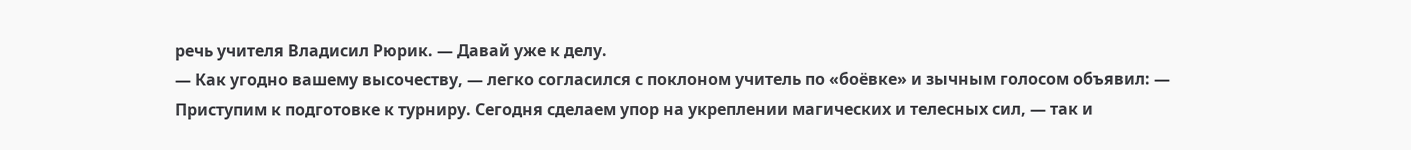речь учителя Владисил Рюрик. — Давай уже к делу.
— Как угодно вашему высочеству, — легко согласился с поклоном учитель по «боёвке» и зычным голосом объявил: — Приступим к подготовке к турниру. Сегодня сделаем упор на укреплении магических и телесных сил, — так и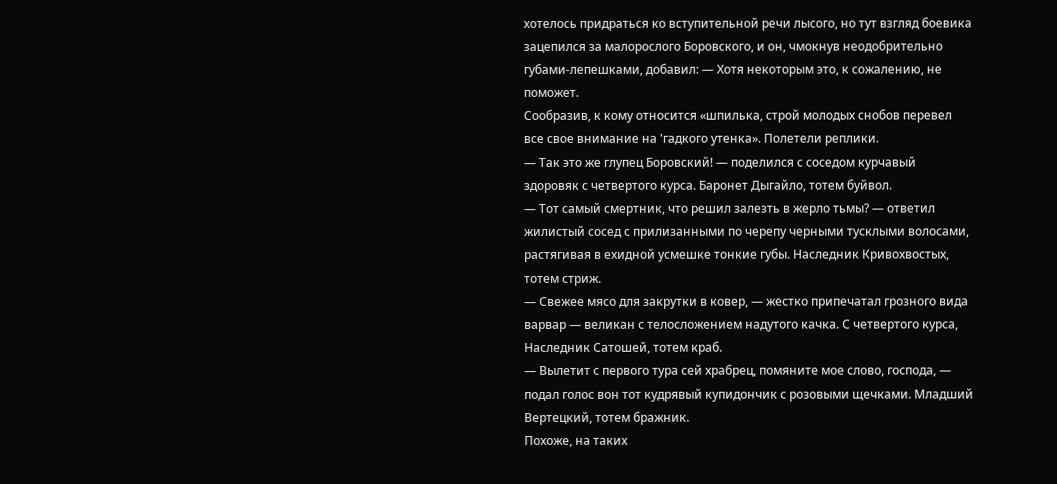хотелось придраться ко вступительной речи лысого, но тут взгляд боевика зацепился за малорослого Боровского, и он, чмокнув неодобрительно губами-лепешками, добавил: — Хотя некоторым это, к сожалению, не поможет.
Сообразив, к кому относится «шпилька, строй молодых снобов перевел все свое внимание на 'гадкого утенка». Полетели реплики.
— Так это же глупец Боровский! — поделился с соседом курчавый здоровяк с четвертого курса. Баронет Дыгайло, тотем буйвол.
— Тот самый смертник, что решил залезть в жерло тьмы? — ответил жилистый сосед с прилизанными по черепу черными тусклыми волосами, растягивая в ехидной усмешке тонкие губы. Наследник Кривохвостых, тотем стриж.
— Свежее мясо для закрутки в ковер, — жестко припечатал грозного вида варвар — великан с телосложением надутого качка. С четвертого курса, Наследник Сатошей, тотем краб.
— Вылетит с первого тура сей храбрец, помяните мое слово, господа, — подал голос вон тот кудрявый купидончик с розовыми щечками. Младший Вертецкий, тотем бражник.
Похоже, на таких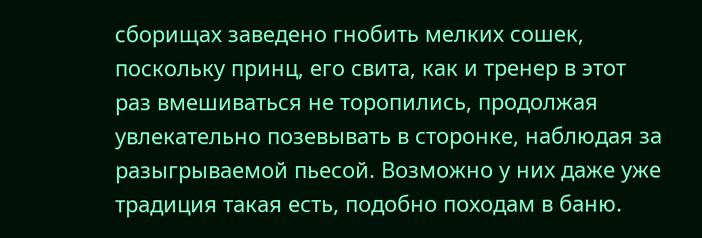сборищах заведено гнобить мелких сошек, поскольку принц, его свита, как и тренер в этот раз вмешиваться не торопились, продолжая увлекательно позевывать в сторонке, наблюдая за разыгрываемой пьесой. Возможно у них даже уже традиция такая есть, подобно походам в баню.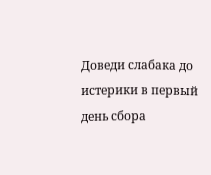Доведи слабака до истерики в первый день сбора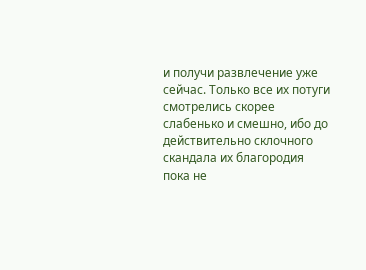и получи развлечение уже сейчас. Только все их потуги смотрелись скорее слабенько и смешно, ибо до действительно склочного скандала их благородия пока не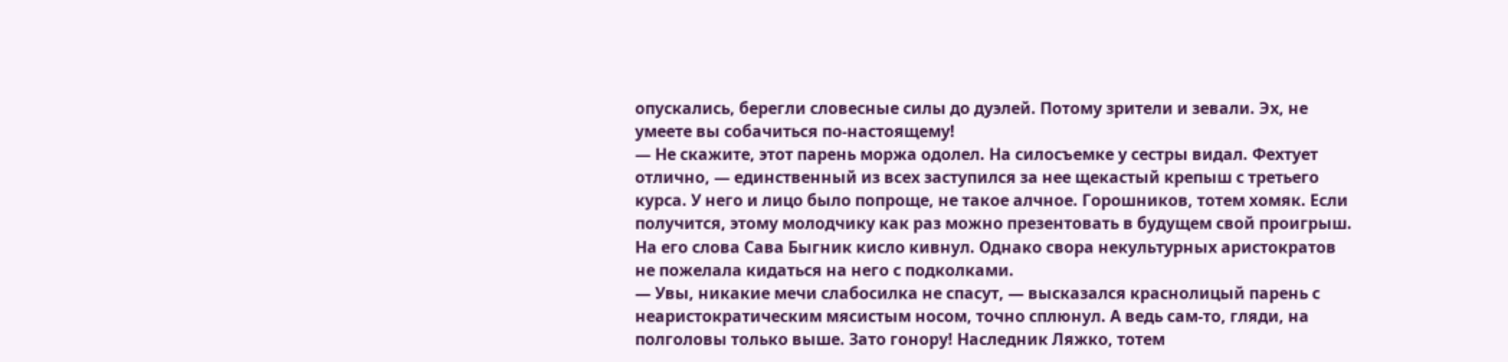опускались, берегли словесные силы до дуэлей. Потому зрители и зевали. Эх, не умеете вы собачиться по-настоящему!
— Не скажите, этот парень моржа одолел. На силосъемке у сестры видал. Фехтует отлично, — единственный из всех заступился за нее щекастый крепыш с третьего курса. У него и лицо было попроще, не такое алчное. Горошников, тотем хомяк. Если получится, этому молодчику как раз можно презентовать в будущем свой проигрыш.
На его слова Сава Быгник кисло кивнул. Однако свора некультурных аристократов не пожелала кидаться на него с подколками.
— Увы, никакие мечи слабосилка не спасут, — высказался краснолицый парень с неаристократическим мясистым носом, точно сплюнул. А ведь сам-то, гляди, на полголовы только выше. Зато гонору! Наследник Ляжко, тотем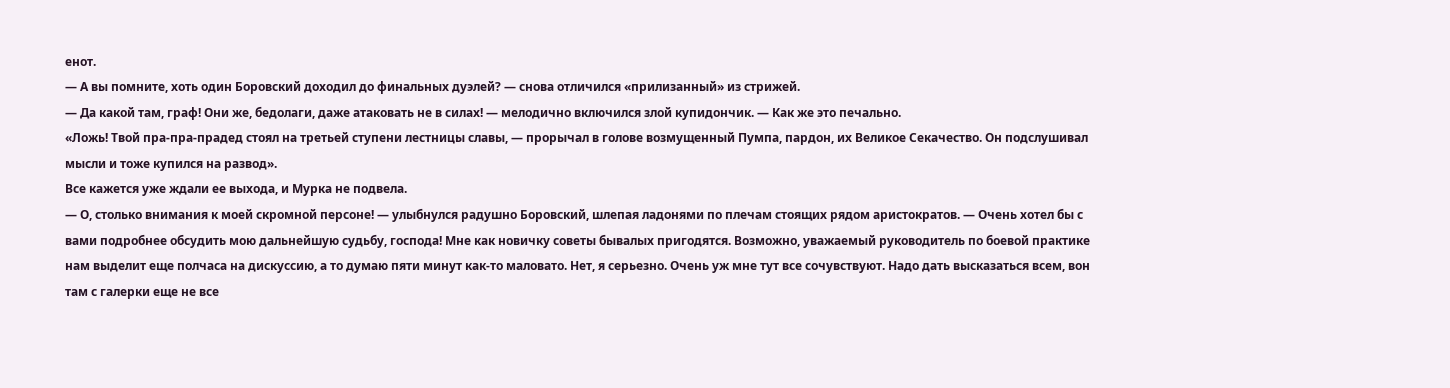енот.
— А вы помните, хоть один Боровский доходил до финальных дуэлей? — снова отличился «прилизанный» из стрижей.
— Да какой там, граф! Они же, бедолаги, даже атаковать не в силах! — мелодично включился злой купидончик. — Как же это печально.
«Ложь! Твой пра-пра-прадед стоял на третьей ступени лестницы славы, — прорычал в голове возмущенный Пумпа, пардон, их Великое Секачество. Он подслушивал мысли и тоже купился на развод».
Все кажется уже ждали ее выхода, и Мурка не подвела.
— О, столько внимания к моей скромной персоне! — улыбнулся радушно Боровский, шлепая ладонями по плечам стоящих рядом аристократов. — Очень хотел бы с вами подробнее обсудить мою дальнейшую судьбу, господа! Мне как новичку советы бывалых пригодятся. Возможно, уважаемый руководитель по боевой практике нам выделит еще полчаса на дискуссию, а то думаю пяти минут как-то маловато. Нет, я серьезно. Очень уж мне тут все сочувствуют. Надо дать высказаться всем, вон там с галерки еще не все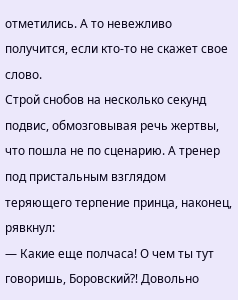отметились. А то невежливо получится, если кто-то не скажет свое слово.
Строй снобов на несколько секунд подвис, обмозговывая речь жертвы, что пошла не по сценарию. А тренер под пристальным взглядом теряющего терпение принца, наконец, рявкнул:
— Какие еще полчаса! О чем ты тут говоришь, Боровский⁈ Довольно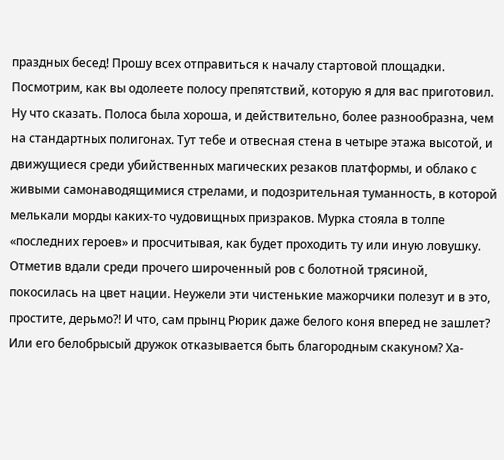праздных бесед! Прошу всех отправиться к началу стартовой площадки. Посмотрим, как вы одолеете полосу препятствий, которую я для вас приготовил.
Ну что сказать. Полоса была хороша, и действительно, более разнообразна, чем на стандартных полигонах. Тут тебе и отвесная стена в четыре этажа высотой, и движущиеся среди убийственных магических резаков платформы, и облако с живыми самонаводящимися стрелами, и подозрительная туманность, в которой мелькали морды каких-то чудовищных призраков. Мурка стояла в толпе «последних героев» и просчитывая, как будет проходить ту или иную ловушку. Отметив вдали среди прочего широченный ров с болотной трясиной, покосилась на цвет нации. Неужели эти чистенькие мажорчики полезут и в это, простите, дерьмо⁈ И что, сам прынц Рюрик даже белого коня вперед не зашлет? Или его белобрысый дружок отказывается быть благородным скакуном? Ха-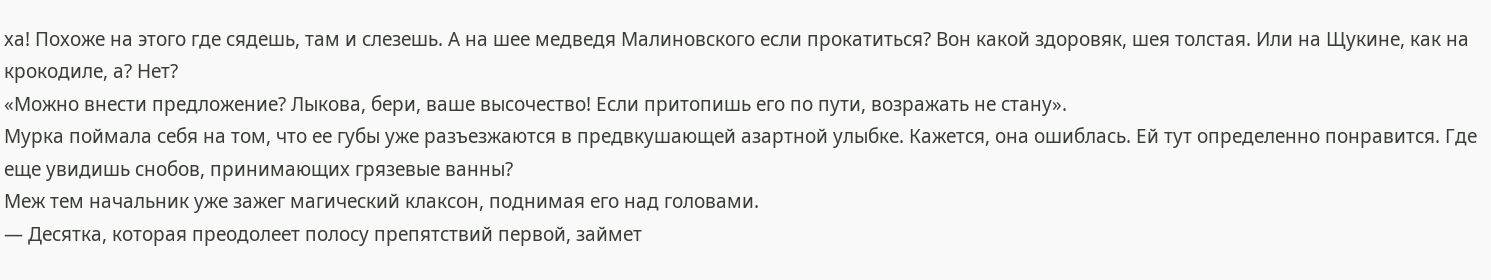ха! Похоже на этого где сядешь, там и слезешь. А на шее медведя Малиновского если прокатиться? Вон какой здоровяк, шея толстая. Или на Щукине, как на крокодиле, а? Нет?
«Можно внести предложение? Лыкова, бери, ваше высочество! Если притопишь его по пути, возражать не стану».
Мурка поймала себя на том, что ее губы уже разъезжаются в предвкушающей азартной улыбке. Кажется, она ошиблась. Ей тут определенно понравится. Где еще увидишь снобов, принимающих грязевые ванны?
Меж тем начальник уже зажег магический клаксон, поднимая его над головами.
— Десятка, которая преодолеет полосу препятствий первой, займет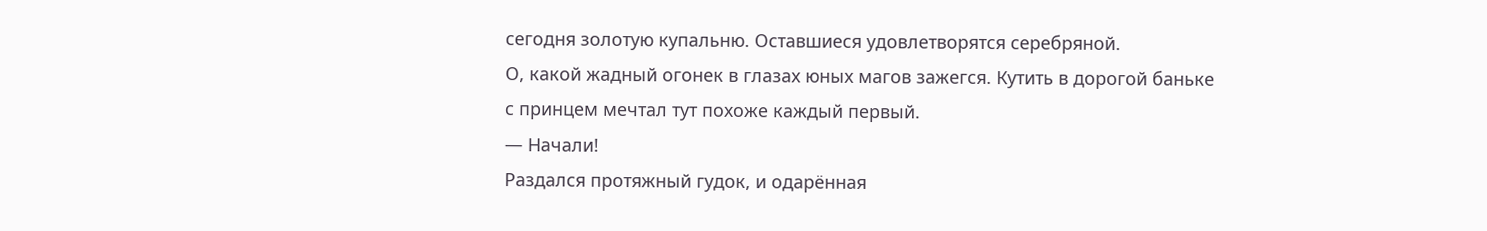сегодня золотую купальню. Оставшиеся удовлетворятся серебряной.
О, какой жадный огонек в глазах юных магов зажегся. Кутить в дорогой баньке с принцем мечтал тут похоже каждый первый.
— Начали!
Раздался протяжный гудок, и одарённая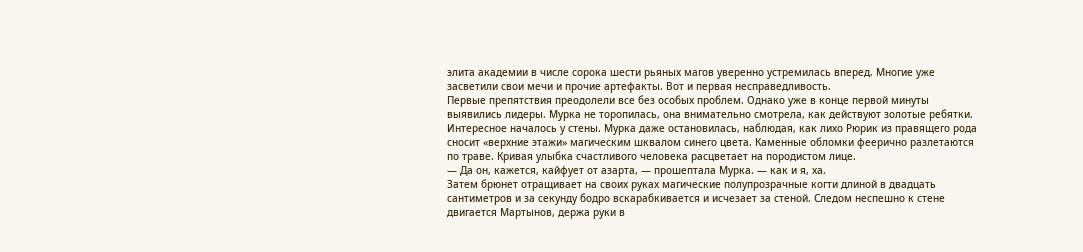элита академии в числе сорока шести рьяных магов уверенно устремилась вперед. Многие уже засветили свои мечи и прочие артефакты. Вот и первая несправедливость.
Первые препятствия преодолели все без особых проблем. Однако уже в конце первой минуты выявились лидеры. Мурка не торопилась, она внимательно смотрела, как действуют золотые ребятки. Интересное началось у стены. Мурка даже остановилась, наблюдая, как лихо Рюрик из правящего рода сносит «верхние этажи» магическим шквалом синего цвета. Каменные обломки феерично разлетаются по траве. Кривая улыбка счастливого человека расцветает на породистом лице.
— Да он, кажется, кайфует от азарта, — прошептала Мурка. — как и я, ха.
Затем брюнет отращивает на своих руках магические полупрозрачные когти длиной в двадцать сантиметров и за секунду бодро вскарабкивается и исчезает за стеной. Следом неспешно к стене двигается Мартынов, держа руки в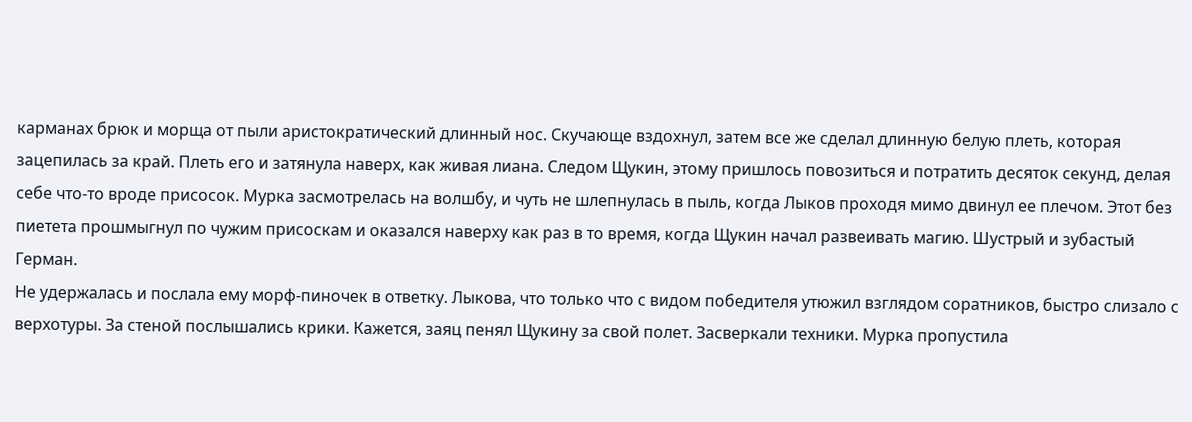карманах брюк и морща от пыли аристократический длинный нос. Скучающе вздохнул, затем все же сделал длинную белую плеть, которая зацепилась за край. Плеть его и затянула наверх, как живая лиана. Следом Щукин, этому пришлось повозиться и потратить десяток секунд, делая себе что-то вроде присосок. Мурка засмотрелась на волшбу, и чуть не шлепнулась в пыль, когда Лыков проходя мимо двинул ее плечом. Этот без пиетета прошмыгнул по чужим присоскам и оказался наверху как раз в то время, когда Щукин начал развеивать магию. Шустрый и зубастый Герман.
Не удержалась и послала ему морф-пиночек в ответку. Лыкова, что только что с видом победителя утюжил взглядом соратников, быстро слизало с верхотуры. За стеной послышались крики. Кажется, заяц пенял Щукину за свой полет. Засверкали техники. Мурка пропустила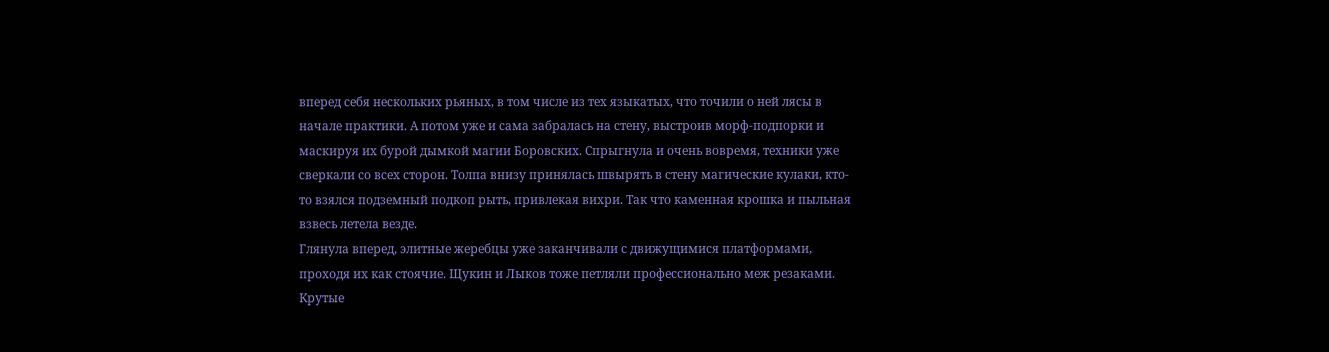вперед себя нескольких рьяных, в том числе из тех языкатых, что точили о ней лясы в начале практики. А потом уже и сама забралась на стену, выстроив морф-подпорки и маскируя их бурой дымкой магии Боровских. Спрыгнула и очень вовремя, техники уже сверкали со всех сторон. Толпа внизу принялась швырять в стену магические кулаки, кто-то взялся подземный подкоп рыть, привлекая вихри. Так что каменная крошка и пыльная взвесь летела везде.
Глянула вперед, элитные жеребцы уже заканчивали с движущимися платформами, проходя их как стоячие. Щукин и Лыков тоже петляли профессионально меж резаками. Крутые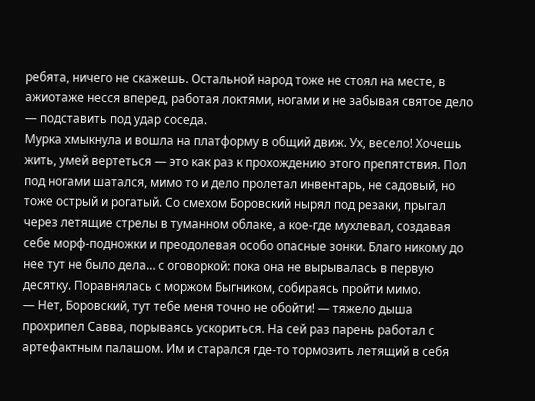ребята, ничего не скажешь. Остальной народ тоже не стоял на месте, в ажиотаже несся вперед, работая локтями, ногами и не забывая святое дело — подставить под удар соседа.
Мурка хмыкнула и вошла на платформу в общий движ. Ух, весело! Хочешь жить, умей вертеться — это как раз к прохождению этого препятствия. Пол под ногами шатался, мимо то и дело пролетал инвентарь, не садовый, но тоже острый и рогатый. Со смехом Боровский нырял под резаки, прыгал через летящие стрелы в туманном облаке, а кое-где мухлевал, создавая себе морф-подножки и преодолевая особо опасные зонки. Благо никому до нее тут не было дела… с оговоркой: пока она не вырывалась в первую десятку. Поравнялась с моржом Быгником, собираясь пройти мимо.
— Нет, Боровский, тут тебе меня точно не обойти! — тяжело дыша прохрипел Савва, порываясь ускориться. На сей раз парень работал с артефактным палашом. Им и старался где-то тормозить летящий в себя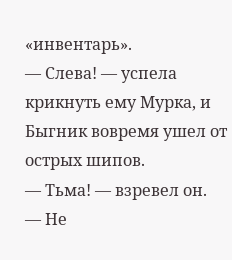«инвентарь».
— Слева! — успела крикнуть ему Мурка, и Быгник вовремя ушел от острых шипов.
— Тьма! — взревел он.
— Не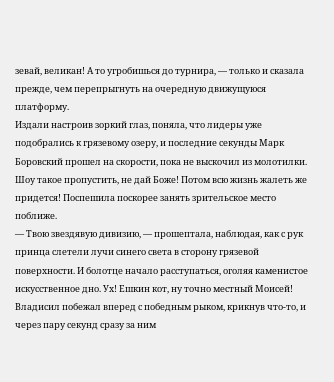зевай, великан! А то угробишься до турнира, — только и сказала прежде, чем перепрыгнуть на очередную движущуюся платформу.
Издали настроив зоркий глаз, поняла, что лидеры уже подобрались к грязевому озеру, и последние секунды Марк Боровский прошел на скорости, пока не выскочил из молотилки. Шоу такое пропустить, не дай Боже! Потом всю жизнь жалеть же придется! Поспешила поскорее занять зрительское место поближе.
— Твою звездявую дивизию, — прошептала, наблюдая, как с рук принца слетели лучи синего света в сторону грязевой поверхности. И болотце начало расступаться, оголяя каменистое искусственное дно. Ух! Ешкин кот, ну точно местный Моисей! Владисил побежал вперед с победным рыком, крикнув что-то, и через пару секунд сразу за ним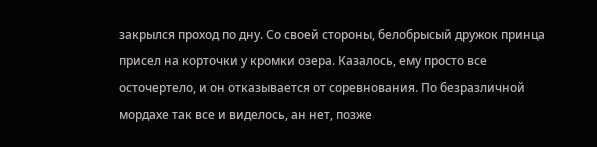закрылся проход по дну. Со своей стороны, белобрысый дружок принца присел на корточки у кромки озера. Казалось, ему просто все осточертело, и он отказывается от соревнования. По безразличной мордахе так все и виделось, ан нет, позже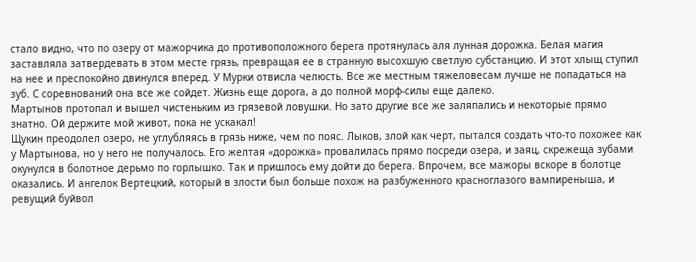стало видно, что по озеру от мажорчика до противоположного берега протянулась аля лунная дорожка. Белая магия заставляла затвердевать в этом месте грязь, превращая ее в странную высохшую светлую субстанцию. И этот хлыщ ступил на нее и преспокойно двинулся вперед. У Мурки отвисла челюсть. Все же местным тяжеловесам лучше не попадаться на зуб. С соревнований она все же сойдет. Жизнь еще дорога, а до полной морф-силы еще далеко.
Мартынов протопал и вышел чистеньким из грязевой ловушки. Но зато другие все же заляпались и некоторые прямо знатно. Ой держите мой живот, пока не ускакал!
Щукин преодолел озеро, не углубляясь в грязь ниже, чем по пояс. Лыков, злой как черт, пытался создать что-то похожее как у Мартынова, но у него не получалось. Его желтая «дорожка» провалилась прямо посреди озера, и заяц, скрежеща зубами окунулся в болотное дерьмо по горлышко. Так и пришлось ему дойти до берега. Впрочем, все мажоры вскоре в болотце оказались. И ангелок Вертецкий, который в злости был больше похож на разбуженного красноглазого вампиреныша, и ревущий буйвол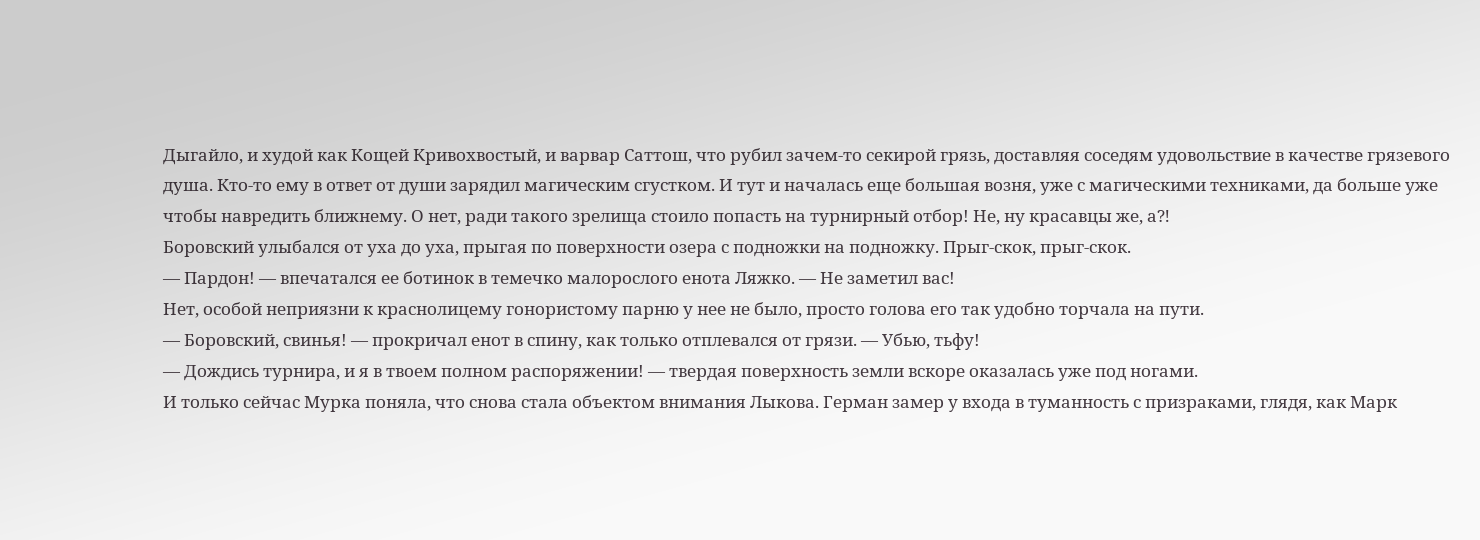Дыгайло, и худой как Кощей Кривохвостый, и варвар Саттош, что рубил зачем-то секирой грязь, доставляя соседям удовольствие в качестве грязевого душа. Кто-то ему в ответ от души зарядил магическим сгустком. И тут и началась еще большая возня, уже с магическими техниками, да больше уже чтобы навредить ближнему. О нет, ради такого зрелища стоило попасть на турнирный отбор! Не, ну красавцы же, а⁈
Боровский улыбался от уха до уха, прыгая по поверхности озера с подножки на подножку. Прыг-скок, прыг-скок.
— Пардон! — впечатался ее ботинок в темечко малорослого енота Ляжко. — Не заметил вас!
Нет, особой неприязни к краснолицему гонористому парню у нее не было, просто голова его так удобно торчала на пути.
— Боровский, свинья! — прокричал енот в спину, как только отплевался от грязи. — Убью, тьфу!
— Дождись турнира, и я в твоем полном распоряжении! — твердая поверхность земли вскоре оказалась уже под ногами.
И только сейчас Мурка поняла, что снова стала объектом внимания Лыкова. Герман замер у входа в туманность с призраками, глядя, как Марк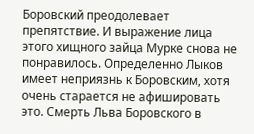Боровский преодолевает препятствие. И выражение лица этого хищного зайца Мурке снова не понравилось. Определенно Лыков имеет неприязнь к Боровским, хотя очень старается не афишировать это. Смерть Льва Боровского в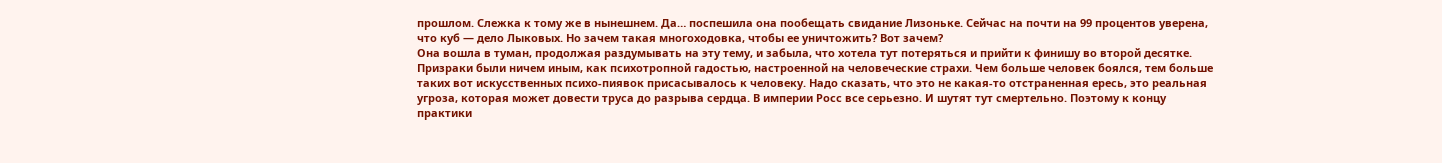прошлом. Слежка к тому же в нынешнем. Да… поспешила она пообещать свидание Лизоньке. Сейчас на почти на 99 процентов уверена, что куб — дело Лыковых. Но зачем такая многоходовка, чтобы ее уничтожить? Вот зачем?
Она вошла в туман, продолжая раздумывать на эту тему, и забыла, что хотела тут потеряться и прийти к финишу во второй десятке. Призраки были ничем иным, как психотропной гадостью, настроенной на человеческие страхи. Чем больше человек боялся, тем больше таких вот искусственных психо-пиявок присасывалось к человеку. Надо сказать, что это не какая-то отстраненная ересь, это реальная угроза, которая может довести труса до разрыва сердца. В империи Росс все серьезно. И шутят тут смертельно. Поэтому к концу практики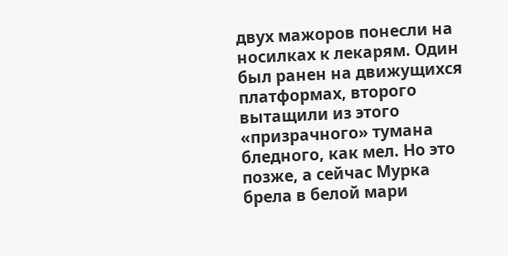двух мажоров понесли на носилках к лекарям. Один был ранен на движущихся платформах, второго вытащили из этого «призрачного» тумана бледного, как мел. Но это позже, а сейчас Мурка брела в белой мари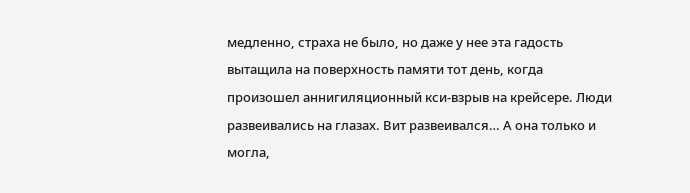медленно, страха не было, но даже у нее эта гадость вытащила на поверхность памяти тот день, когда произошел аннигиляционный кси-взрыв на крейсере. Люди развеивались на глазах. Вит развеивался… А она только и могла,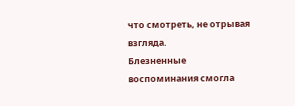что смотреть, не отрывая взгляда.
Блезненные воспоминания смогла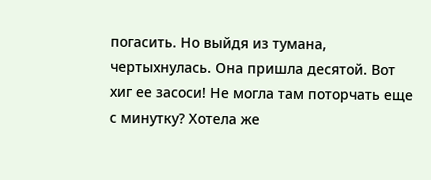погасить. Но выйдя из тумана, чертыхнулась. Она пришла десятой. Вот хиг ее засоси! Не могла там поторчать еще с минутку? Хотела же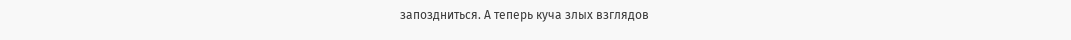запоздниться. А теперь куча злых взглядов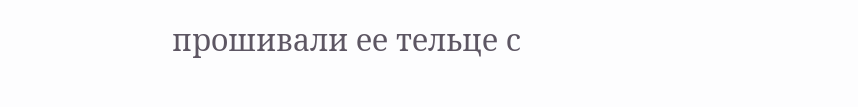прошивали ее тельце с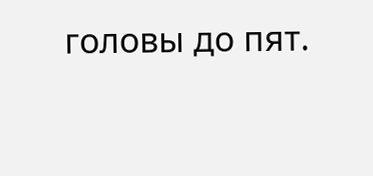головы до пят.